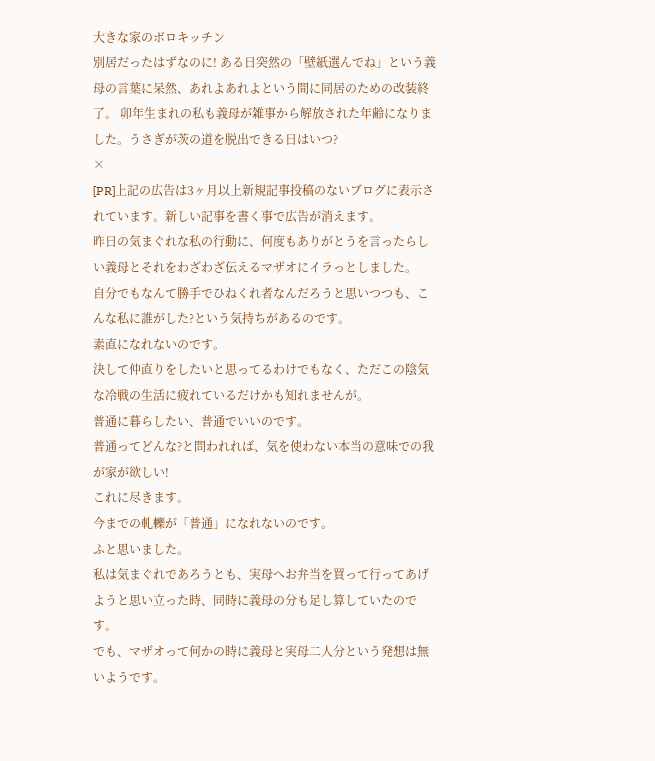大きな家のボロキッチン
別居だったはずなのに! ある日突然の「壁紙選んでね」という義母の言葉に呆然、あれよあれよという間に同居のための改装終了。 卯年生まれの私も義母が雑事から解放された年齢になりました。うさぎが茨の道を脱出できる日はいつ?
×
[PR]上記の広告は3ヶ月以上新規記事投稿のないブログに表示されています。新しい記事を書く事で広告が消えます。
昨日の気まぐれな私の行動に、何度もありがとうを言ったらしい義母とそれをわざわざ伝えるマザオにイラっとしました。
自分でもなんて勝手でひねくれ者なんだろうと思いつつも、こんな私に誰がした?という気持ちがあるのです。
素直になれないのです。
決して仲直りをしたいと思ってるわけでもなく、ただこの陰気な冷戦の生活に疲れているだけかも知れませんが。
普通に暮らしたい、普通でいいのです。
普通ってどんな?と問われれば、気を使わない本当の意味での我が家が欲しい!
これに尽きます。
今までの軋轢が「普通」になれないのです。
ふと思いました。
私は気まぐれであろうとも、実母へお弁当を買って行ってあげようと思い立った時、同時に義母の分も足し算していたのです。
でも、マザオって何かの時に義母と実母二人分という発想は無いようです。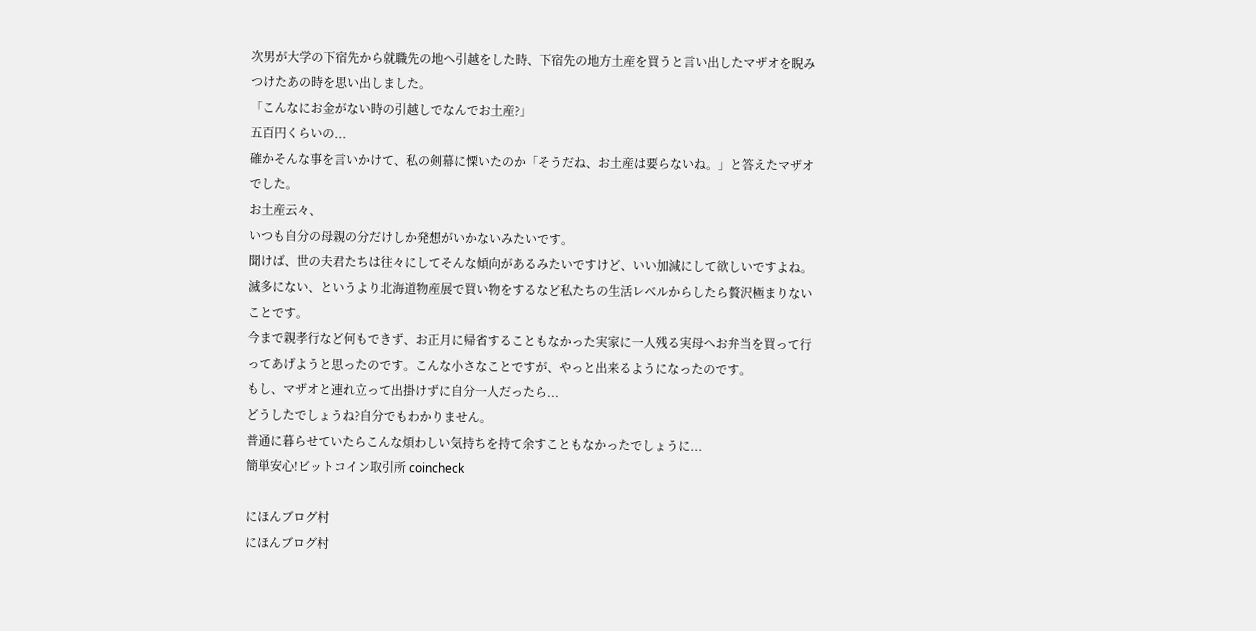次男が大学の下宿先から就職先の地へ引越をした時、下宿先の地方土産を買うと言い出したマザオを睨みつけたあの時を思い出しました。
「こんなにお金がない時の引越しでなんでお土産?」
五百円くらいの...
確かそんな事を言いかけて、私の剣幕に慄いたのか「そうだね、お土産は要らないね。」と答えたマザオでした。
お土産云々、
いつも自分の母親の分だけしか発想がいかないみたいです。
聞けば、世の夫君たちは往々にしてそんな傾向があるみたいですけど、いい加減にして欲しいですよね。
滅多にない、というより北海道物産展で買い物をするなど私たちの生活レベルからしたら贅沢極まりないことです。
今まで親孝行など何もできず、お正月に帰省することもなかった実家に一人残る実母へお弁当を買って行ってあげようと思ったのです。こんな小さなことですが、やっと出来るようになったのです。
もし、マザオと連れ立って出掛けずに自分一人だったら...
どうしたでしょうね?自分でもわかりません。
普通に暮らせていたらこんな煩わしい気持ちを持て余すこともなかったでしょうに...
簡単安心!ビットコイン取引所 coincheck

にほんブログ村
にほんブログ村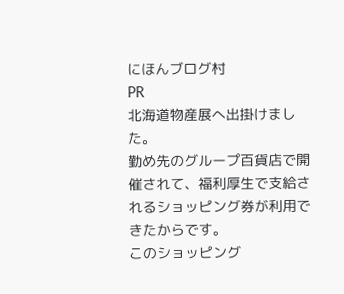にほんブログ村
PR
北海道物産展へ出掛けました。
勤め先のグループ百貨店で開催されて、福利厚生で支給されるショッピング券が利用できたからです。
このショッピング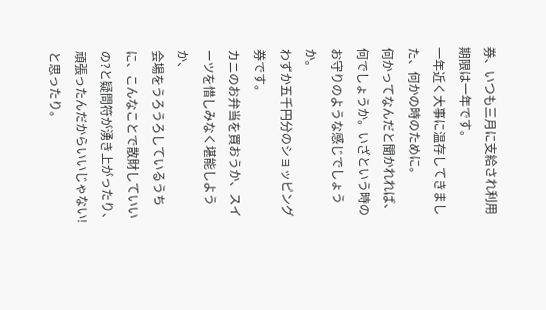券、いつも三月に支給され利用期限は一年です。
一年近く大事に温存してきました、何かの時のために。
何かってなんだと聞かれれば、何でしょうか。いざという時のお守りのような感じでしょうか。
わずか五千円分のショッピング券です。
カニのお弁当を買おうか、スイーツを惜しみなく堪能しようか、
会場をうろうろしているうちに、こんなことで散財していいの?と疑問符が湧き上がったり、頑張ったんだからいいじゃない!と思ったり。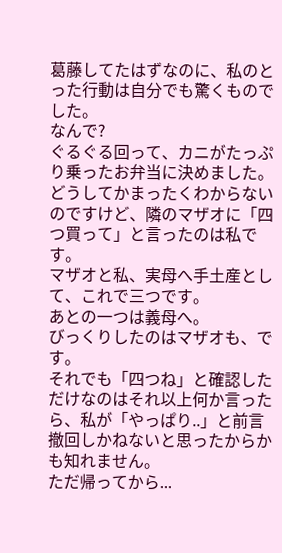葛藤してたはずなのに、私のとった行動は自分でも驚くものでした。
なんで?
ぐるぐる回って、カニがたっぷり乗ったお弁当に決めました。
どうしてかまったくわからないのですけど、隣のマザオに「四つ買って」と言ったのは私です。
マザオと私、実母へ手土産として、これで三つです。
あとの一つは義母へ。
びっくりしたのはマザオも、です。
それでも「四つね」と確認しただけなのはそれ以上何か言ったら、私が「やっぱり..」と前言撤回しかねないと思ったからかも知れません。
ただ帰ってから...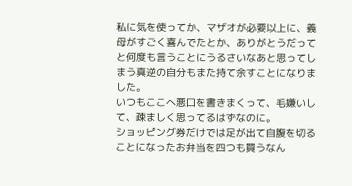私に気を使ってか、マザオが必要以上に、義母がすごく喜んでたとか、ありがとうだってと何度も言うことにうるさいなあと思ってしまう真逆の自分もまた持て余すことになりました。
いつもここへ悪口を書きまくって、毛嫌いして、疎ましく思ってるはずなのに。
ショッピング券だけでは足が出て自腹を切ることになったお弁当を四つも買うなん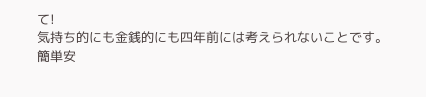て!
気持ち的にも金銭的にも四年前には考えられないことです。
簡単安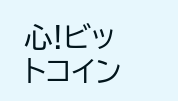心!ビットコイン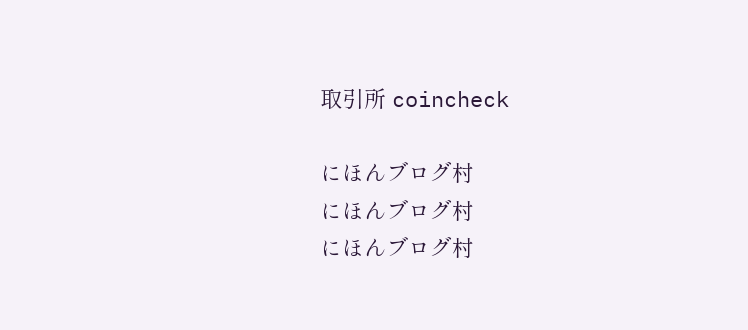取引所 coincheck

にほんブログ村
にほんブログ村
にほんブログ村